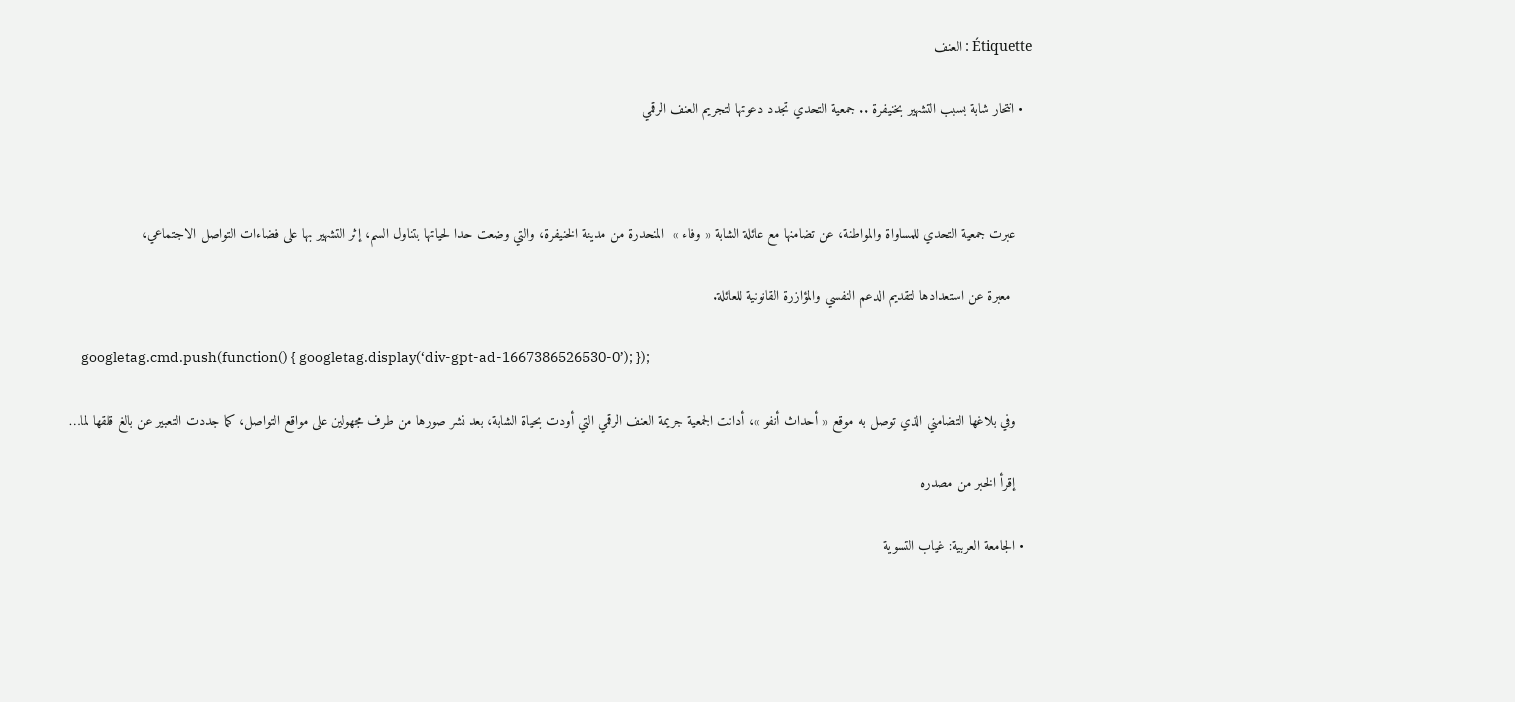Étiquette : العنف

  • انتحار شابة بسبب التشهير بخنيفرة .. جمعية التحدي تجدد دعوتها لتجريم العنف الرقمي



    عبرت جمعية التحدي للمساواة والمواطنة، عن تضامنها مع عائلة الشابة « وفاء »  المنحدرة من مدينة الخنيفرة، والتي وضعت حدا لحياتها بتناول السم، إثر التشهير بها على فضاءات التواصل الاجتماعي،

     معبرة عن استعدادها لتقديم الدعم النفسي والمؤازرة القانونية للعائلة.

    googletag.cmd.push(function() { googletag.display(‘div-gpt-ad-1667386526530-0’); });

    وفي بلاغها التضامني الذي توصل به موقع « أحداث أنفو »، أدانت الجمعية جريمة العنف الرقمي التي أودت بحياة الشابة، بعد نشر صورها من طرف مجهولين على مواقع التواصل، كما جددت التعبير عن بالغ قلقها لما…

    إقرأ الخبر من مصدره

  • الجامعة العربية: غياب التسوية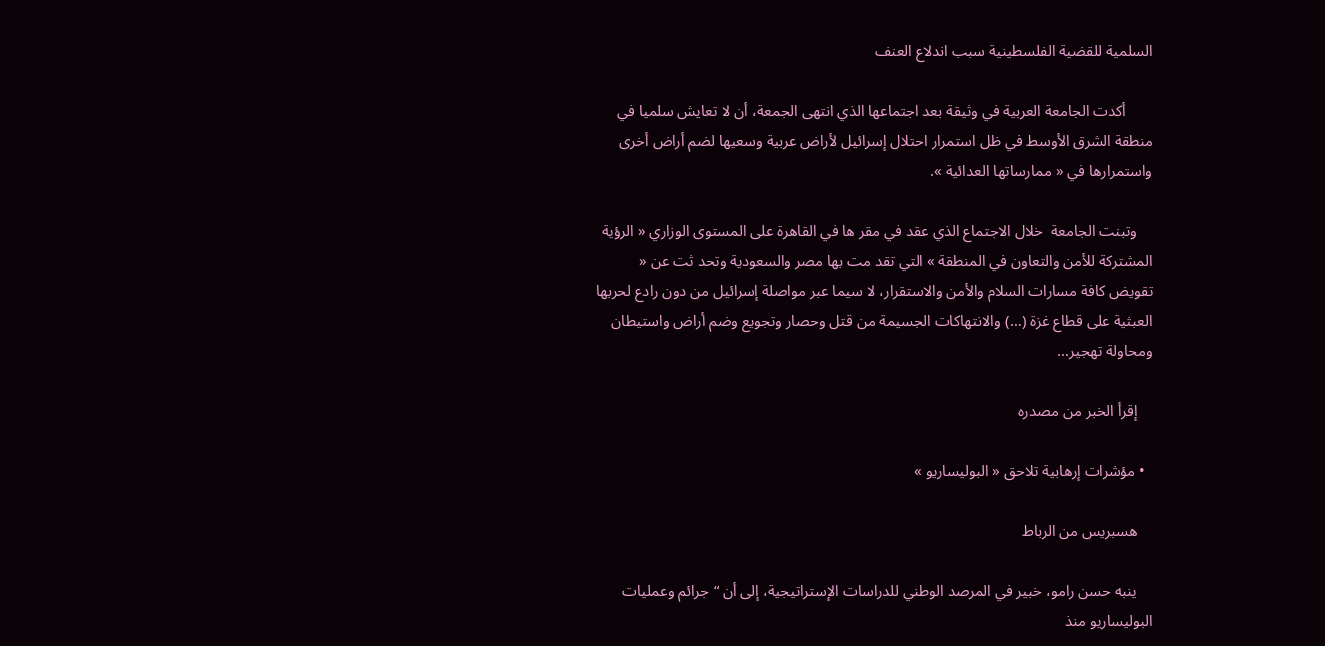السلمية للقضية الفلسطينية سبب اندلاع العنف

       أكدت الجامعة العربية في وثيقة بعد اجتماعها الذي انتهى الجمعة، أن لا تعايش سلميا في منطقة الشرق الأوسط في ظل استمرار احتلال إسرائيل لأراض عربية وسعيها لضم أراض أخرى واستمرارها في « ممارساتها العدائية ».

    وتبنت الجامعة  خلال الاجتماع الذي عقد في مقر ها في القاهرة على المستوى الوزاري « الرؤية المشتركة للأمن والتعاون في المنطقة » التي تقد مت بها مصر والسعودية وتحد ثت عن « تقويض كافة مسارات السلام والأمن والاستقرار، لا سيما عبر مواصلة إسرائيل من دون رادع لحربها العبثية على قطاع غزة (…) والانتهاكات الجسيمة من قتل وحصار وتجويع وضم أراض واستيطان ومحاولة تهجير…

    إقرأ الخبر من مصدره

  • مؤشرات إرهابية تلاحق « البوليساريو »

    هسبريس من الرباط

    ينبه حسن رامو، خبير في المرصد الوطني للدراسات الإستراتيجية، إلى أن “جرائم وعمليات البوليساريو منذ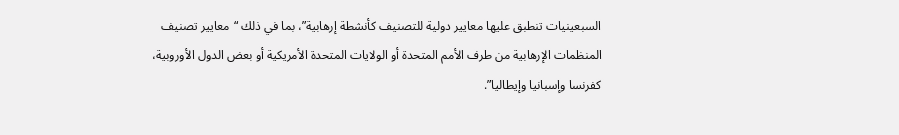السبعينيات تنطبق عليها معايير دولية للتصنيف كأنشطة إرهابية”، بما في ذلك “معايير تصنيف المنظمات الإرهابية من طرف الأمم المتحدة أو الولايات المتحدة الأمريكية أو بعض الدول الأوروبية، كفرنسا وإسبانيا وإيطاليا”.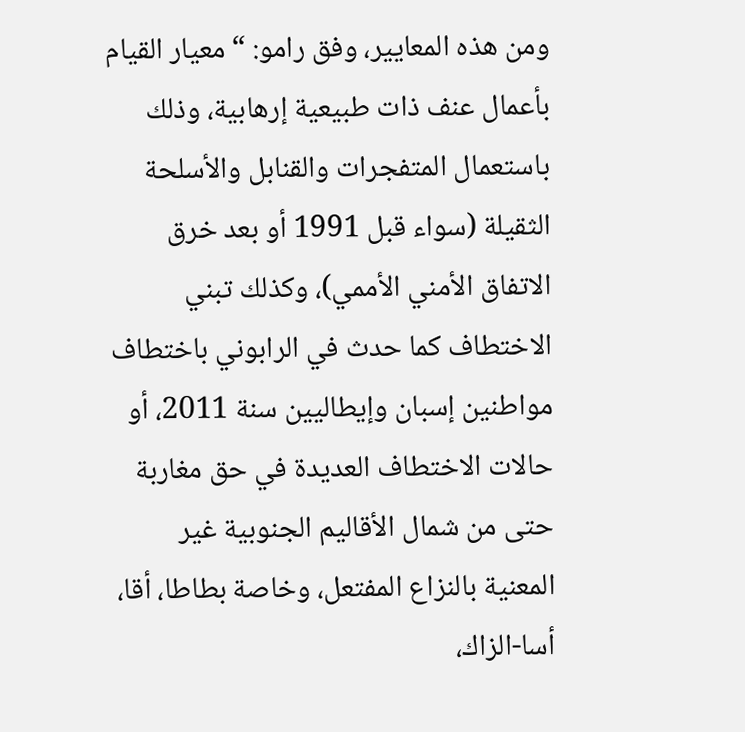ومن هذه المعايير، وفق رامو: “معيار القيام بأعمال عنف ذات طبيعية إرهابية، وذلك باستعمال المتفجرات والقنابل والأسلحة الثقيلة (سواء قبل 1991 أو بعد خرق الاتفاق الأمني الأممي)، وكذلك تبني الاختطاف كما حدث في الرابوني باختطاف مواطنين إسبان وإيطاليين سنة 2011، أو حالات الاختطاف العديدة في حق مغاربة حتى من شمال الأقاليم الجنوبية غير المعنية بالنزاع المفتعل، وخاصة بطاطا، أقا، أسا-الزاك،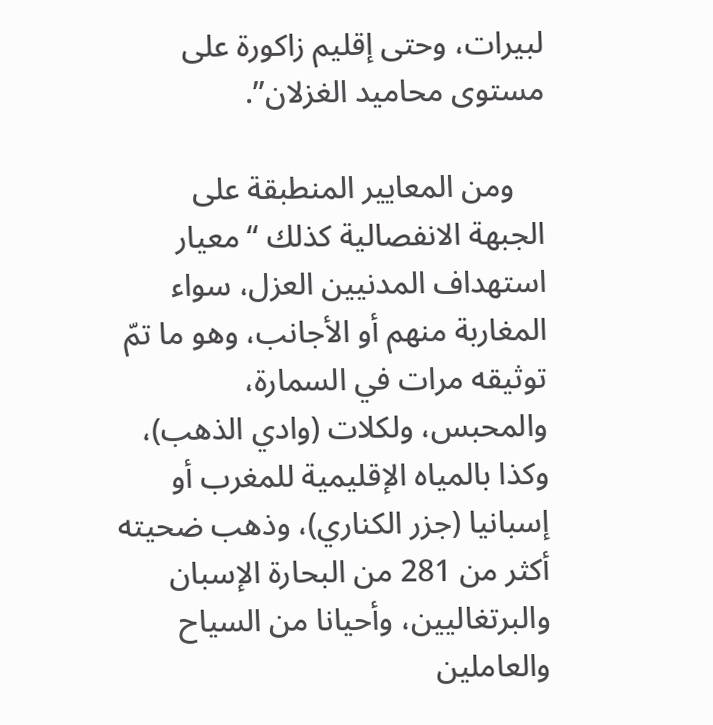لبيرات، وحتى إقليم زاكورة على مستوى محاميد الغزلان”.

    ومن المعايير المنطبقة على الجبهة الانفصالية كذلك “معيار استهداف المدنيين العزل، سواء المغاربة منهم أو الأجانب، وهو ما تمّ توثيقه مرات في السمارة، والمحبس، ولكلات (وادي الذهب)، وكذا بالمياه الإقليمية للمغرب أو إسبانيا (جزر الكناري)، وذهب ضحيته أكثر من 281 من البحارة الإسبان والبرتغاليين، وأحيانا من السياح والعاملين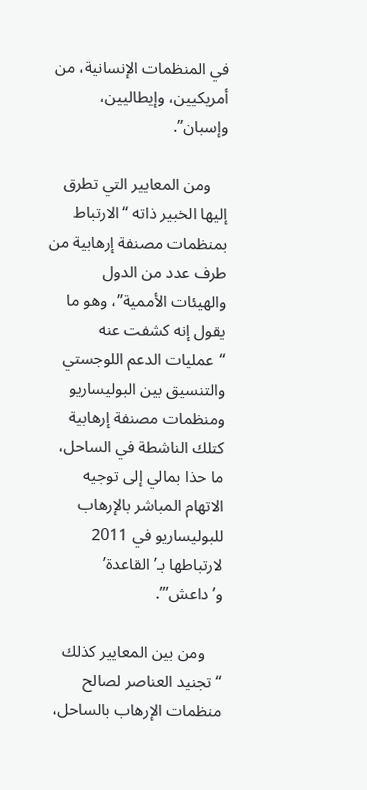في المنظمات الإنسانية، من أمريكيين، وإيطاليين، وإسبان”.

    ومن المعايير التي تطرق إليها الخبير ذاته “الارتباط بمنظمات مصنفة إرهابية من طرف عدد من الدول والهيئات الأممية”، وهو ما يقول إنه كشفت عنه “عمليات الدعم اللوجستي والتنسيق بين البوليساريو ومنظمات مصنفة إرهابية كتلك الناشطة في الساحل، ما حذا بمالي إلى توجيه الاتهام المباشر بالإرهاب للبوليساريو في 2011 لارتباطها بـ’القاعدة’ و’داعش’”.

    ومن بين المعايير كذلك “تجنيد العناصر لصالح منظمات الإرهاب بالساحل،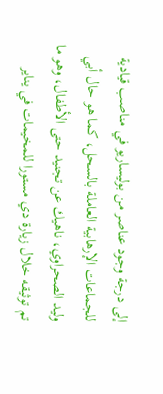إلى درجة وجود عناصر من بوليساريو في مناصب قيادية للجماعات الإرهابية العاملة بالسحل، كما هو حال أبي وليد الصحراوي، ناهيك عن تجنيد حتى الأطفال، وهو ما تم توثيقه خلال زيارة دي مستورا للمخيمات في يناير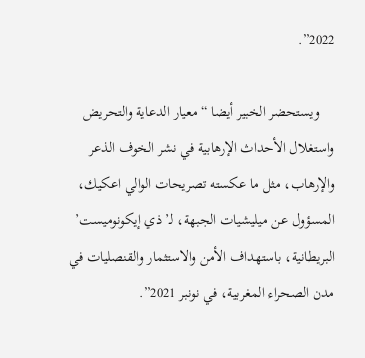2022”.

    ويستحضر الخبير أيضا “معيار الدعاية والتحريض واستغلال الأحداث الإرهابية في نشر الخوف الذعر والإرهاب، مثل ما عكسته تصريحات الوالي اعكيك، المسؤول عن ميليشيات الجبهة، لـ’ذي إيكونوميست’ البريطانية، باستهداف الأمن والاستثمار والقنصليات في مدن الصحراء المغربية، في نونبر 2021”.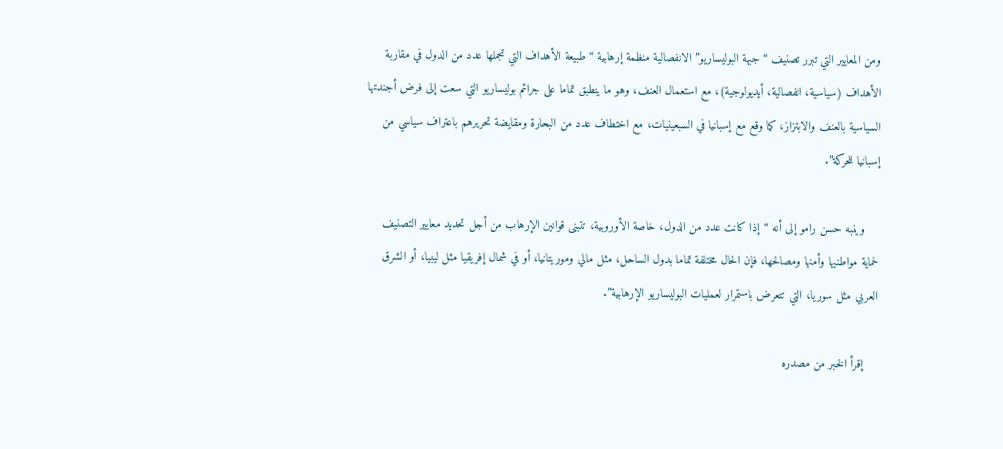ومن المعايير التي تبرر تصنيف “جبهة البوليساريو” الانفصالية منظمة إرهابية “طبيعة الأهداف التي تجملها عدد من الدول في مقاربة الأهداف (سياسية، انفصالية، أيديولوجية)، مع استعمال العنف، وهو ما ينطبق تماما على جرائم بوليساريو التي سعت إلى فرض أجندتها السياسية بالعنف والابتزاز، كما وقع مع إسبانيا في السبعينيات، مع اختطاف عدد من البحارة ومقايضة تحريرهم باعتراف سياسي من إسبانيا للحركة”.

    وينبه حسن رامو إلى أنه “إذا كانت عدد من الدول، خاصة الأوروبية، تتبنى قوانين الإرهاب من أجل تحديد معايير التصنيف لحماية مواطنيها وأمنها ومصالحها، فإن الحال مختلفة تماما بدول الساحل، مثل مالي وموريتانيا، أو في شمال إفريقيا مثل ليبيا، أو الشرق العربي مثل سوريا، التي تتعرض باستمرار لعمليات البوليساريو الإرهابية”.

    إقرأ الخبر من مصدره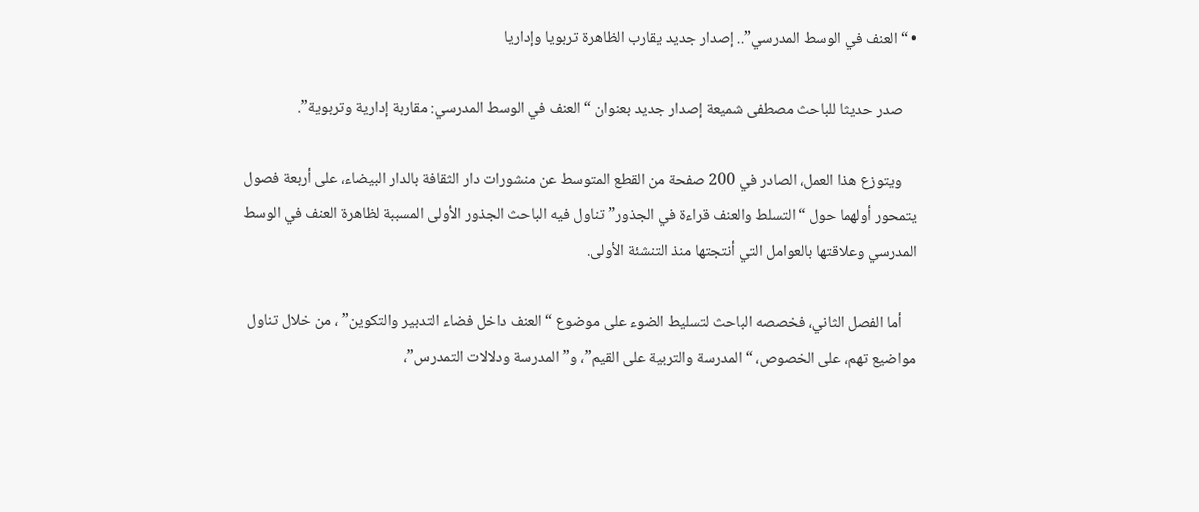• “العنف في الوسط المدرسي”.. إصدار جديد يقارب الظاهرة تربويا وإداريا

    صدر حديثا للباحث مصطفى شميعة إصدار جديد بعنوان “العنف في الوسط المدرسي: مقاربة إدارية وتربوية”.

    ويتوزع هذا العمل، الصادر في 200 صفحة من القطع المتوسط عن منشورات دار الثقافة بالدار البيضاء، على أربعة فصول يتمحور أولهما حول “التسلط والعنف قراءة في الجذور” تناول فيه الباحث الجذور الأولى المسببة لظاهرة العنف في الوسط المدرسي وعلاقتها بالعوامل التي أنتجتها منذ التنشئة الأولى.

    أما الفصل الثاني، فخصصه الباحث لتسليط الضوء على موضوع “العنف داخل فضاء التدبير والتكوين” ، من خلال تناول مواضيع تهم، على الخصوص، “المدرسة والتربية على القيم”، و”المدرسة ودلالات التمدرس”،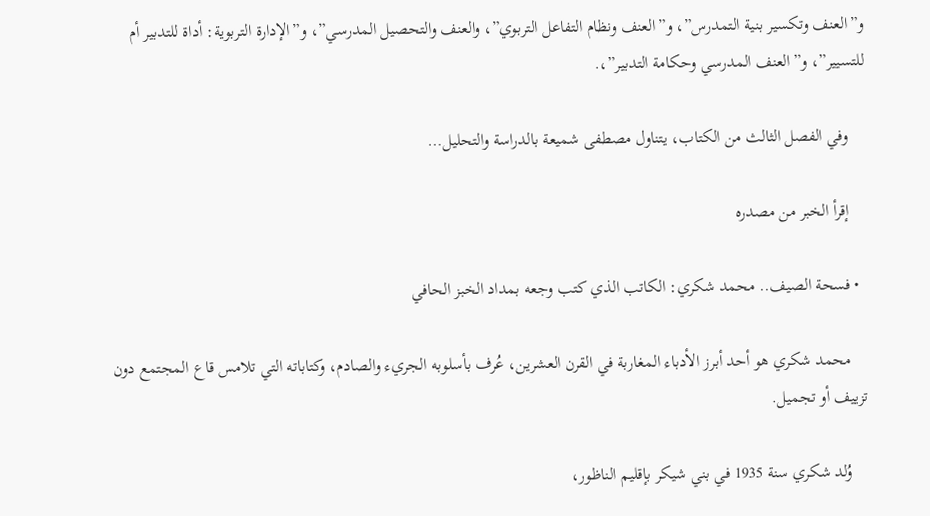و”العنف وتكسير بنية التمدرس”، و”العنف ونظام التفاعل التربوي”، والعنف والتحصيل المدرسي”، و”الإدارة التربوية: أداة للتدبير أم للتسيير”، و”العنف المدرسي وحكامة التدبير”،.

    وفي الفصل الثالث من الكتاب، يتناول مصطفى شميعة بالدراسة والتحليل…

    إقرأ الخبر من مصدره

  • فسحة الصيف.. محمد شكري: الكاتب الذي كتب وجعه بمداد الخبز الحافي

    محمد شكري هو أحد أبرز الأدباء المغاربة في القرن العشرين، عُرف بأسلوبه الجريء والصادم، وكتاباته التي تلامس قاع المجتمع دون تزييف أو تجميل.

    وُلد شكري سنة 1935 في بني شيكر بإقليم الناظور،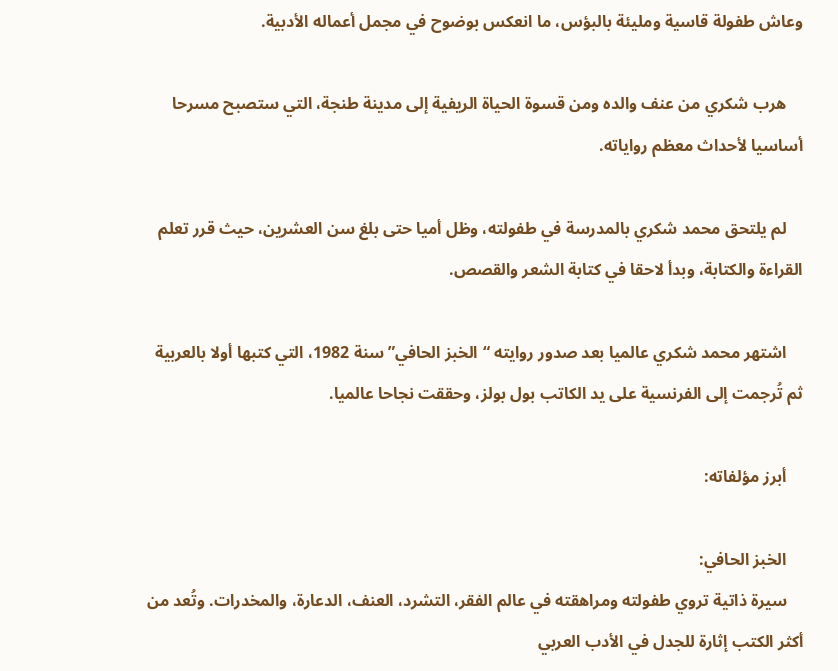وعاش طفولة قاسية ومليئة بالبؤس، ما انعكس بوضوح في مجمل أعماله الأدبية.

    هرب شكري من عنف والده ومن قسوة الحياة الريفية إلى مدينة طنجة، التي ستصبح مسرحا أساسيا لأحداث معظم رواياته.

    لم يلتحق محمد شكري بالمدرسة في طفولته، وظل أميا حتى بلغ سن العشرين، حيث قرر تعلم القراءة والكتابة، وبدأ لاحقا في كتابة الشعر والقصص.

    اشتهر محمد شكري عالميا بعد صدور روايته “الخبز الحافي” سنة 1982، التي كتبها أولا بالعربية ثم تُرجمت إلى الفرنسية على يد الكاتب بول بولز، وحققت نجاحا عالميا.

    أبرز مؤلفاته:

    الخبز الحافي:
    سيرة ذاتية تروي طفولته ومراهقته في عالم الفقر، التشرد، العنف، الدعارة، والمخدرات. وتُعد من أكثر الكتب إثارة للجدل في الأدب العربي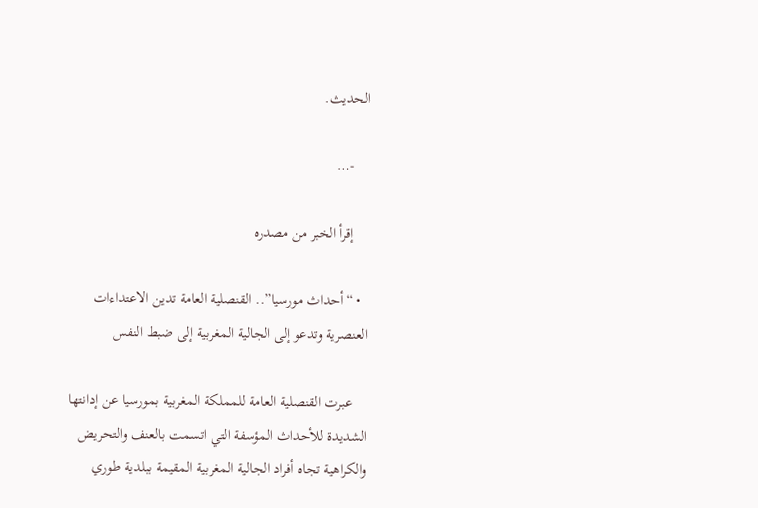الحديث.

    -…

    إقرأ الخبر من مصدره

  • “أحداث مورسيا”.. القنصلية العامة تدين الاعتداءات العنصرية وتدعو إلى الجالية المغربية إلى ضبط النفس

    عبرت القنصلية العامة للمملكة المغربية بمورسيا عن إدانتها الشديدة للأحداث المؤسفة التي اتسمت بالعنف والتحريض والكراهية تجاه أفراد الجالية المغربية المقيمة ببلدية طوري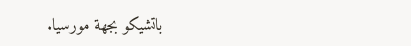باتشيكو بجهة مورسيا.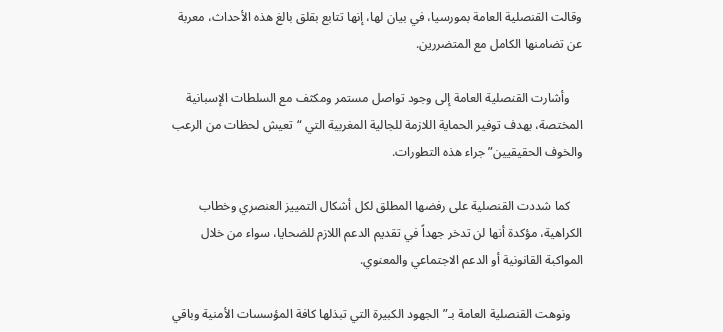وقالت القنصلية العامة بمورسيا، في بيان لها، إنها تتابع بقلق بالغ هذه الأحداث، معربة عن تضامنها الكامل مع المتضررين.

    وأشارت القنصلية العامة إلى وجود تواصل مستمر ومكثف مع السلطات الإسبانية المختصة، بهدف توفير الحماية اللازمة للجالية المغربية التي “تعيش لحظات من الرعب والخوف الحقيقيين” جراء هذه التطورات.

    كما شددت القنصلية على رفضها المطلق لكل أشكال التمييز العنصري وخطاب الكراهية، مؤكدة أنها لن تدخر جهداً في تقديم الدعم اللازم للضحايا، سواء من خلال المواكبة القانونية أو الدعم الاجتماعي والمعنوي.

    ونوهت القنصلية العامة بـ”الجهود الكبيرة التي تبذلها كافة المؤسسات الأمنية وباقي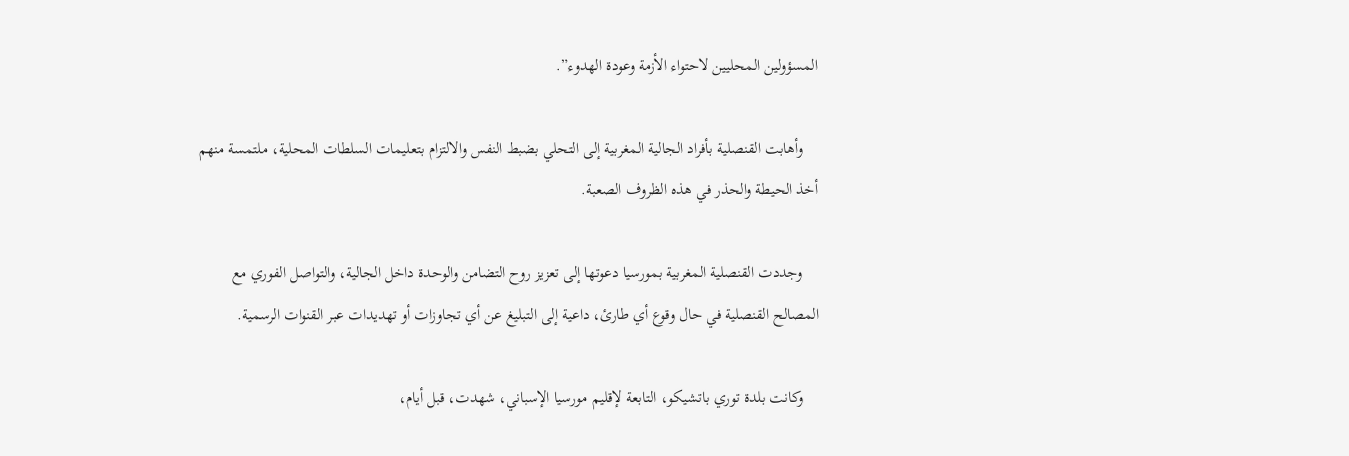المسؤولين المحليين لاحتواء الأزمة وعودة الهدوء”.

    وأهابت القنصلية بأفراد الجالية المغربية إلى التحلي بضبط النفس والالتزام بتعليمات السلطات المحلية، ملتمسة منهم أخذ الحيطة والحذر في هذه الظروف الصعبة.

    وجددت القنصلية المغربية بمورسيا دعوتها إلى تعزيز روح التضامن والوحدة داخل الجالية، والتواصل الفوري مع المصالح القنصلية في حال وقوع أي طارئ، داعية إلى التبليغ عن أي تجاوزات أو تهديدات عبر القنوات الرسمية.

    وكانت بلدة توري باتشيكو، التابعة لإقليم مورسيا الإسباني، شهدت، قبل أيام،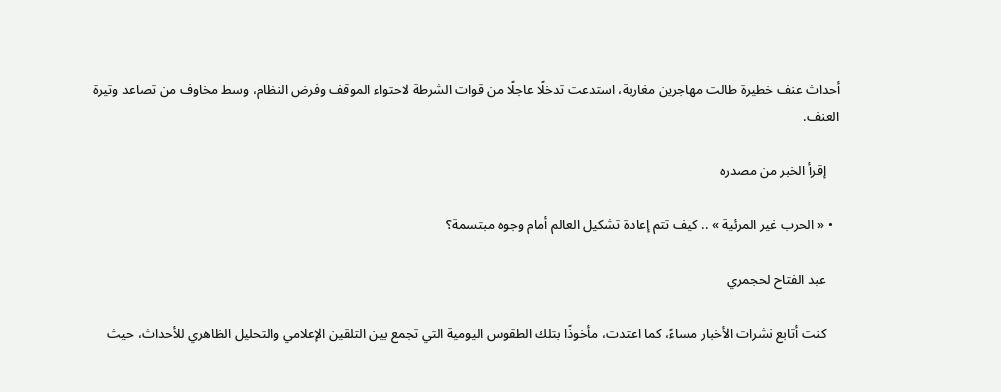أحداث عنف خطيرة طالت مهاجرين مغاربة، استدعت تدخلًا عاجلًا من قوات الشرطة لاحتواء الموقف وفرض النظام، وسط مخاوف من تصاعد وتيرة العنف.

    إقرأ الخبر من مصدره

  • « الحرب غير المرئية » .. كيف تتم إعادة تشكيل العالم أمام وجوه مبتسمة؟

    عبد الفتاح لحجمري

    كنت أتابع نشرات الأخبار مساءً، كما اعتدت، مأخوذًا بتلك الطقوس اليومية التي تجمع بين التلقين الإعلامي والتحليل الظاهري للأحداث، حيث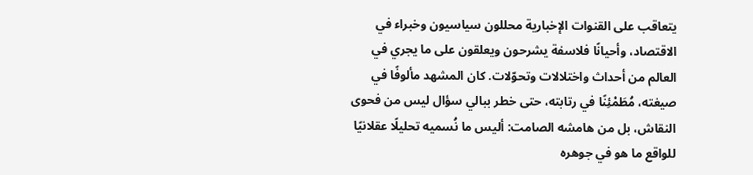يتعاقب على القنوات الإخبارية محللون سياسيون وخبراء في الاقتصاد، وأحيانًا فلاسفة يشرحون ويعلقون على ما يجري في العالم من أحداث واختلالات وتحوّلات. كان المشهد مألوفًا في صيغته، مُطَمْئِنًا في رتابته، حتى خطر ببالي سؤال ليس من فحوى النقاش، بل من هامشه الصامت: أليس ما نُسميه تحليلًا عقلانيًا للواقع ما هو في جوهره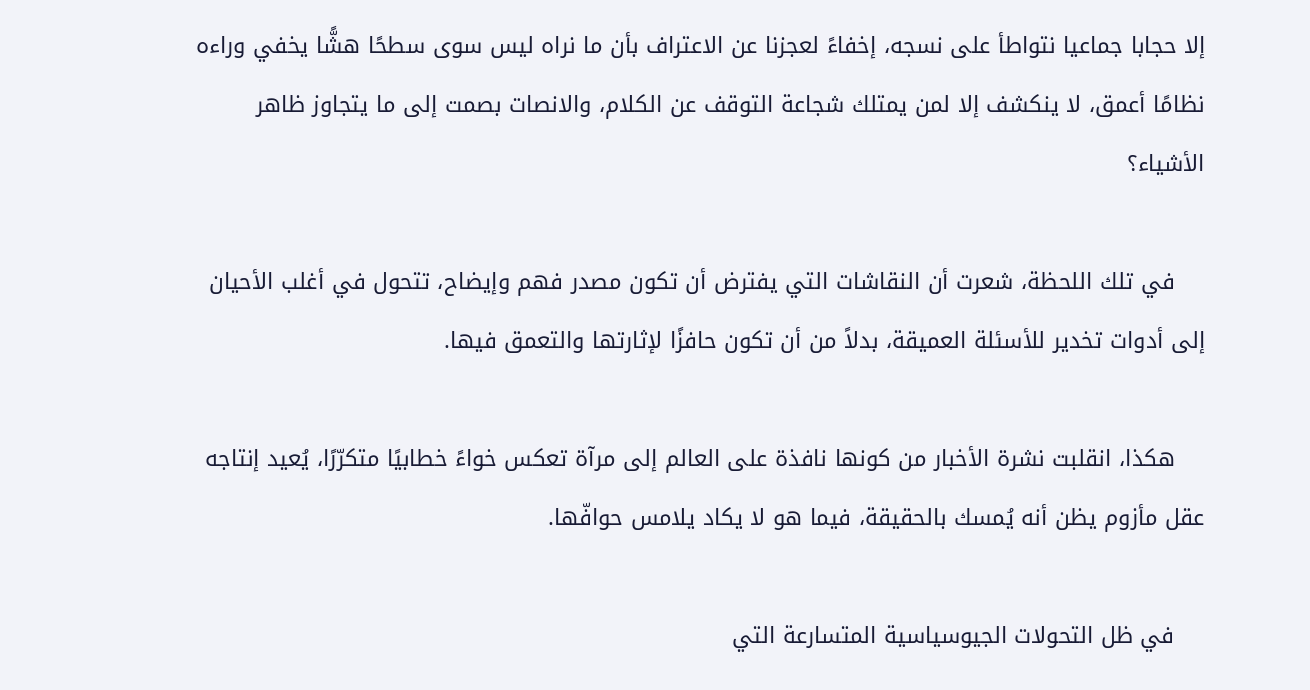إلا حجابا جماعيا نتواطأ على نسجه، إخفاءً لعجزنا عن الاعتراف بأن ما نراه ليس سوى سطحًا هشًّا يخفي وراءه نظامًا أعمق، لا ينكشف إلا لمن يمتلك شجاعة التوقف عن الكلام، والانصات بصمت إلى ما يتجاوز ظاهر الأشياء؟

    في تلك اللحظة، شعرت أن النقاشات التي يفترض أن تكون مصدر فهم وإيضاح، تتحول في أغلب الأحيان إلى أدوات تخدير للأسئلة العميقة، بدلاً من أن تكون حافزًا لإثارتها والتعمق فيها.

    هكذا، انقلبت نشرة الأخبار من كونها نافذة على العالم إلى مرآة تعكس خواءً خطابيًا متكرّرًا، يُعيد إنتاجه عقل مأزوم يظن أنه يُمسك بالحقيقة، فيما هو لا يكاد يلامس حوافّها.

    في ظل التحولات الجيوسياسية المتسارعة التي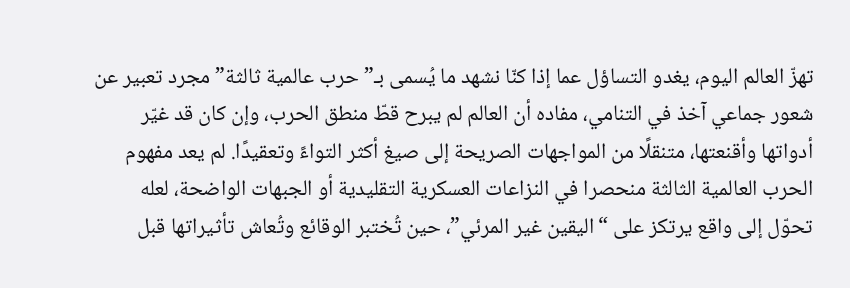تهزّ العالم اليوم، يغدو التساؤل عما إذا كنّا نشهد ما يُسمى بـ”حرب عالمية ثالثة” مجرد تعبير عن شعور جماعي آخذ في التنامي، مفاده أن العالم لم يبرح قطّ منطق الحرب، وإن كان قد غيّر أدواتها وأقنعتها، متنقلًا من المواجهات الصريحة إلى صيغ أكثر التواءً وتعقيدًا. لم يعد مفهوم الحرب العالمية الثالثة منحصرا في النزاعات العسكرية التقليدية أو الجبهات الواضحة، لعله تحوّل إلى واقع يرتكز على “اليقين غير المرئي”، حين تُختبر الوقائع وتُعاش تأثيراتها قبل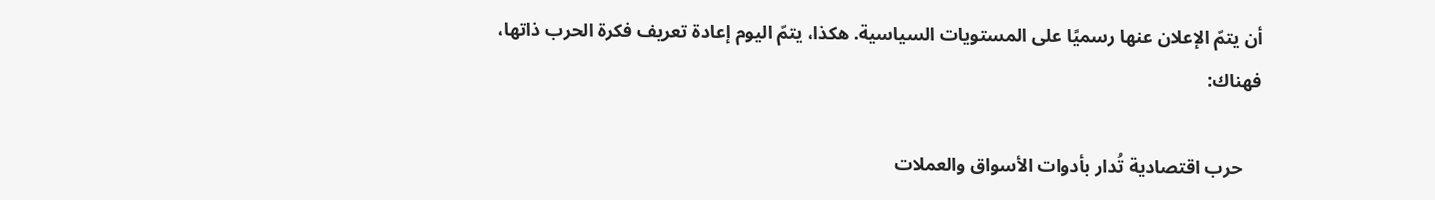أن يتمّ الإعلان عنها رسميًا على المستويات السياسية. هكذا، يتمّ اليوم إعادة تعريف فكرة الحرب ذاتها، فهناك:

    حرب اقتصادية تُدار بأدوات الأسواق والعملات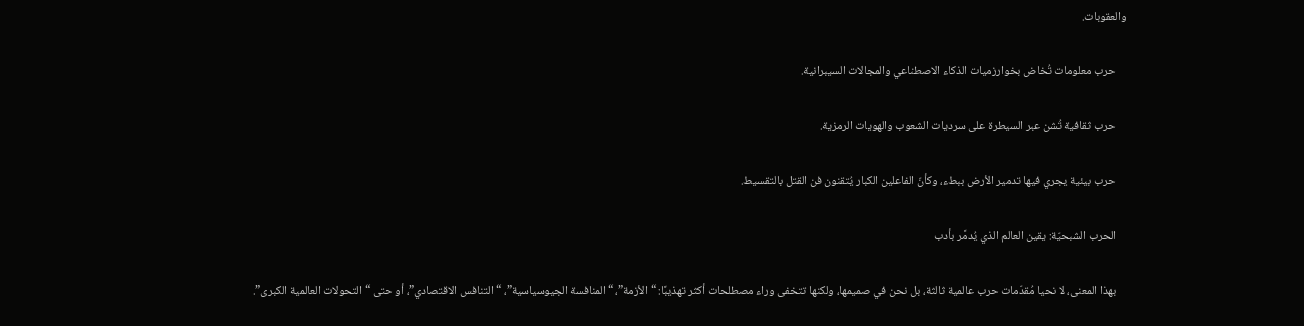والعقوبات.

    حرب معلومات تُخاض بخوارزميات الذكاء الاصطناعي والمجالات السيبرانية.

    حرب ثقافية تُشن عبر السيطرة على سرديات الشعوب والهويات الرمزية.

    حرب بيئية يجري فيها تدمير الأرض ببطء، وكأنّ الفاعلين الكبار يُتقنون فن القتل بالتقسيط.

    الحرب الشبحيّة: يقين العالم الذي يُدمَّر بأدب

    بهذا المعنى، لا نحيا مُقدّمات حرب عالمية ثالثة، بل نحن في صميمها، ولكنها تتخفى وراء مصطلحات أكثر تهذيبًا: “الأزمة”، “المنافسة الجيوسياسية”، “التنافس الاقتصادي”، أو حتى “التحولات العالمية الكبرى”.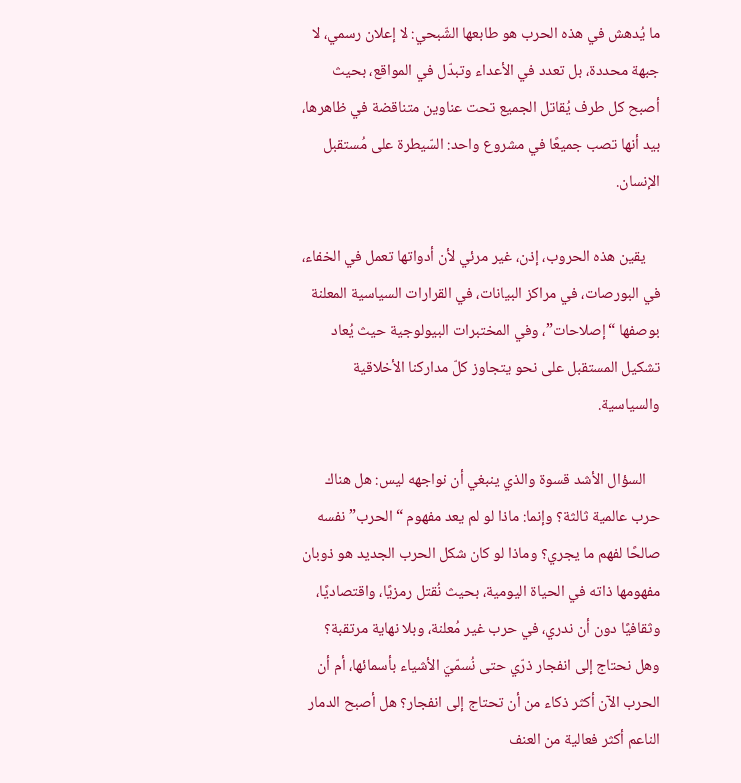ما يُدهش في هذه الحرب هو طابعها الشّبحي: لا إعلان رسمي، لا جبهة محددة، بل تعدد في الأعداء وتبدّل في المواقع، بحيث أصبح كل طرف يُقاتل الجميع تحت عناوين متناقضة في ظاهرها، بيد أنها تصب جميعًا في مشروع واحد: السّيطرة على مُستقبل الإنسان.

    يقين هذه الحروب، إذن، غير مرئي لأن أدواتها تعمل في الخفاء، في البورصات، في مراكز البيانات، في القرارات السياسية المعلنة بوصفها “إصلاحات”، وفي المختبرات البيولوجية حيث يُعاد تشكيل المستقبل على نحو يتجاوز كلّ مداركنا الأخلاقية والسياسية.

    السؤال الأشد قسوة والذي ينبغي أن نواجهه ليس: هل هناك حرب عالمية ثالثة؟ وإنما: ماذا لو لم يعد مفهوم “الحرب” نفسه صالحًا لفهم ما يجري؟ وماذا لو كان شكل الحرب الجديد هو ذوبان مفهومها ذاته في الحياة اليومية، بحيث نُقتل رمزيًا، واقتصاديًا، وثقافيًا دون أن ندري، في حرب غير مُعلنة، وبلا نهاية مرتقبة؟ وهل نحتاج إلى انفجار ذرّي حتى نُسمّيَ الأشياء بأسمائها، أم أن الحرب الآن أكثر ذكاء من أن تحتاج إلى انفجار؟ هل أصبح الدمار الناعم أكثر فعالية من العنف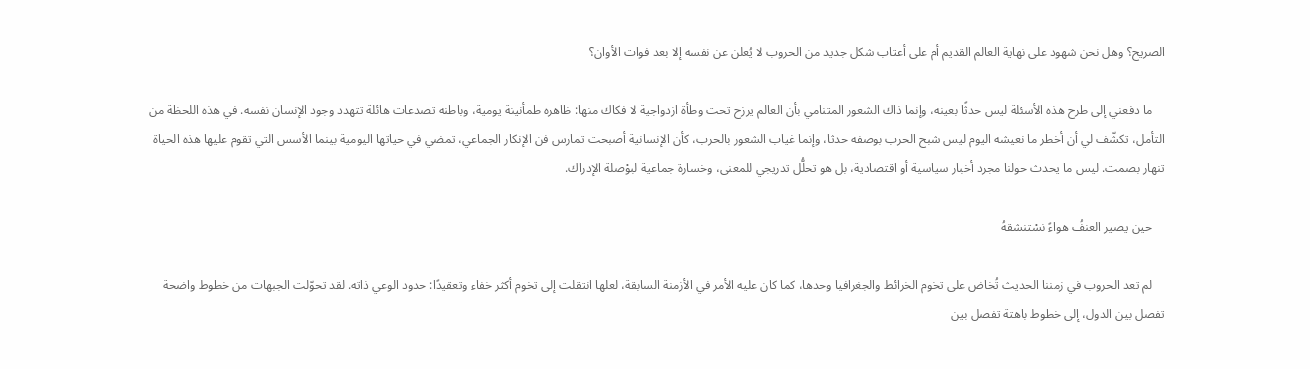الصريح؟ وهل نحن شهود على نهاية العالم القديم أم على أعتاب شكل جديد من الحروب لا يُعلن عن نفسه إلا بعد فوات الأوان؟

    ما دفعني إلى طرح هذه الأسئلة ليس حدثًا بعينه، وإنما ذاك الشعور المتنامي بأن العالم يرزح تحت وطأة ازدواجية لا فكاك منها: ظاهره طمأنينة يومية، وباطنه تصدعات هائلة تتهدد وجود الإنسان نفسه. في هذه اللحظة من التأمل، تكشّف لي أن أخطر ما نعيشه اليوم ليس شبح الحرب بوصفه حدثا، وإنما غياب الشعور بالحرب، كأن الإنسانية أصبحت تمارس فن الإنكار الجماعي، تمضي في حياتها اليومية بينما الأسس التي تقوم عليها هذه الحياة تنهار بصمت. ليس ما يحدث حولنا مجرد أخبار سياسية أو اقتصادية، بل هو تحلُّل تدريجي للمعنى، وخسارة جماعية لبوْصلة الإدراك.

    حين يصير العنفُ هواءً نسْتنشقهُ

    لم تعد الحروب في زمننا الحديث تُخاض على تخوم الخرائط والجغرافيا وحدها، كما كان عليه الأمر في الأزمنة السابقة، لعلها انتقلت إلى تخوم أكثر خفاء وتعقيدًا: حدود الوعي ذاته. لقد تحوّلت الجبهات من خطوط واضحة تفصل بين الدول، إلى خطوط باهتة تفصل بين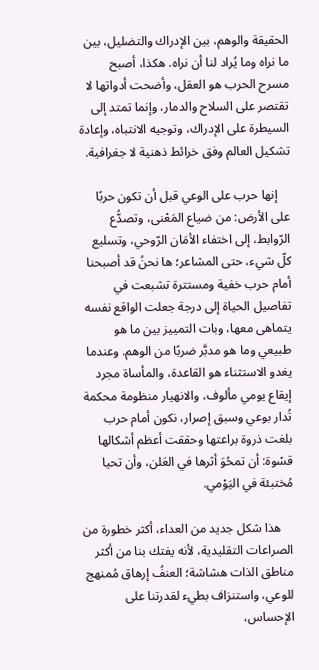الحقيقة والوهم، بين الإدراك والتضليل، بين ما نراه وما يُراد لنا أن نراه. هكذا، أصبح مسرح الحرب هو العقل، وأضحت أدواتها لا تقتصر على السلاح والدمار، وإنما تمتد إلى السيطرة على الإدراك، وتوجيه الانتباه، وإعادة تشكيل العالم وفق خرائط ذهنية لا جغرافية.

    إنها حرب على الوعي قبل أن تكون حربًا على الأرض: من ضياع المَعْنى، وتصدُّع الرّوابط، إلى اختفاء الأمَان الرّوحي، وتسليع كلّ شيء، حتى المشاعر؛ ها نحنُ قد أصبحنا أمام حرب خفية ومستترة تشبعت في تفاصيل الحياة إلى درجة جعلت الواقع نفسه يتماهى معها، وبات التمييز بين ما هو طبيعي وما هو مدبَّر ضربًا من الوهم. وعندما يغدو الاستثناء هو القاعدة، والمأساة مجرد إيقاع يومي مألوف، والانهيار منظومة محكمة تُدار بوعي وسبق إصرار، نكون أمام حرب بلغت ذروة براعتها وحققت أعظم أشكالها قسْوة: أن تمحُوَ أثرها في العَلن، وأن تحيا مُختبئة في اليَوْمي.

    هذا شكل جديد من العداء، أكثر خطورة من الصراعات التقليدية، لأنه يفتك بنا من أكثر مناطق الذات هشاشة؛ العنفُ إرهاق مُمنهج للوعي، واستنزاف بطيء لقدرتنا على الإحساس،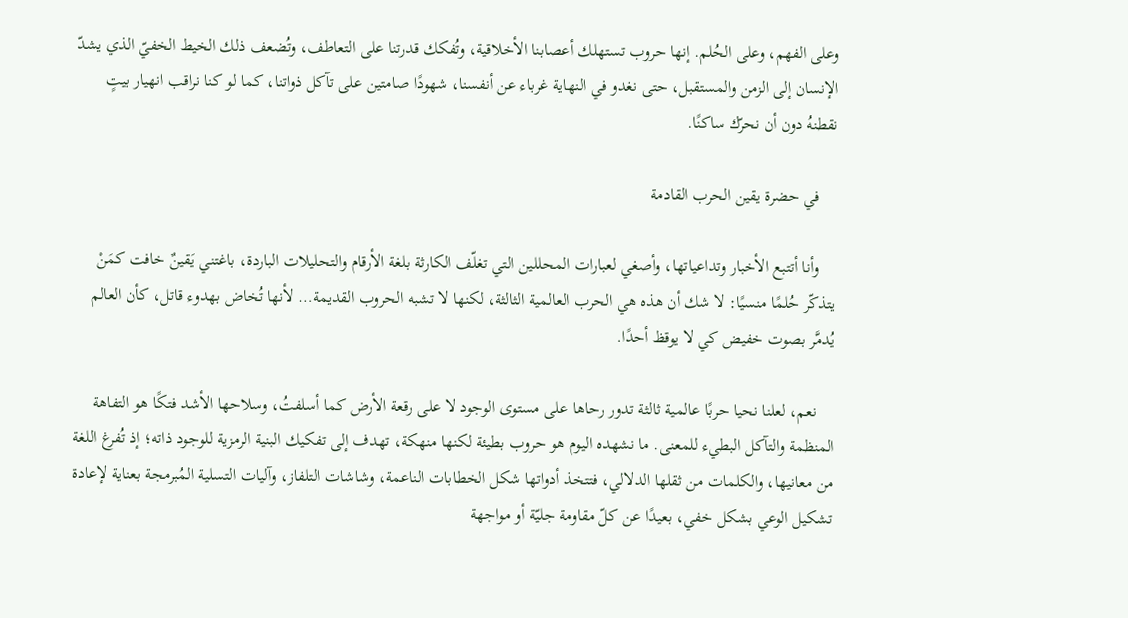وعلى الفهم، وعلى الحُلم. إنها حروب تستهلك أعصابنا الأخلاقية، وتُفكك قدرتنا على التعاطف، وتُضعف ذلك الخيط الخفيّ الذي يشدّ الإنسان إلى الزمن والمستقبل، حتى نغدو في النهاية غرباء عن أنفسنا، شهودًا صامتين على تآكل ذواتنا، كما لو كنا نراقب انهيار بيتٍ نقطنهُ دون أن نحرّك ساكنًا.

    في حضرة يقين الحرب القادمة

    وأنا أتتبع الأخبار وتداعياتها، وأصغي لعبارات المحللين التي تغلّف الكارثة بلغة الأرقام والتحليلات الباردة، باغتني يَقينٌ خافت كمَنْ يتذكّر حُلمًا منسيًا: لا شك أن هذه هي الحرب العالمية الثالثة، لكنها لا تشبه الحروب القديمة… لأنها تُخاض بهدوء قاتل، كأن العالم يُدمَّر بصوت خفيض كي لا يوقظ أحدًا.

    نعم، لعلنا نحيا حربًا عالمية ثالثة تدور رحاها على مستوى الوجود لا على رقعة الأرض كما أسلفتُ، وسلاحها الأشد فتكًا هو التفاهة المنظمة والتآكل البطيء للمعنى. ما نشهده اليوم هو حروب بطيئة لكنها منهكة، تهدف إلى تفكيك البنية الرمزية للوجود ذاته؛ إذ تُفرغ اللغة من معانيها، والكلمات من ثقلها الدلالي، فتتخذ أدواتها شكل الخطابات الناعمة، وشاشات التلفاز، وآليات التسلية المُبرمجة بعناية لإعادة تشكيل الوعي بشكل خفي، بعيدًا عن كلّ مقاومة جليّة أو مواجهة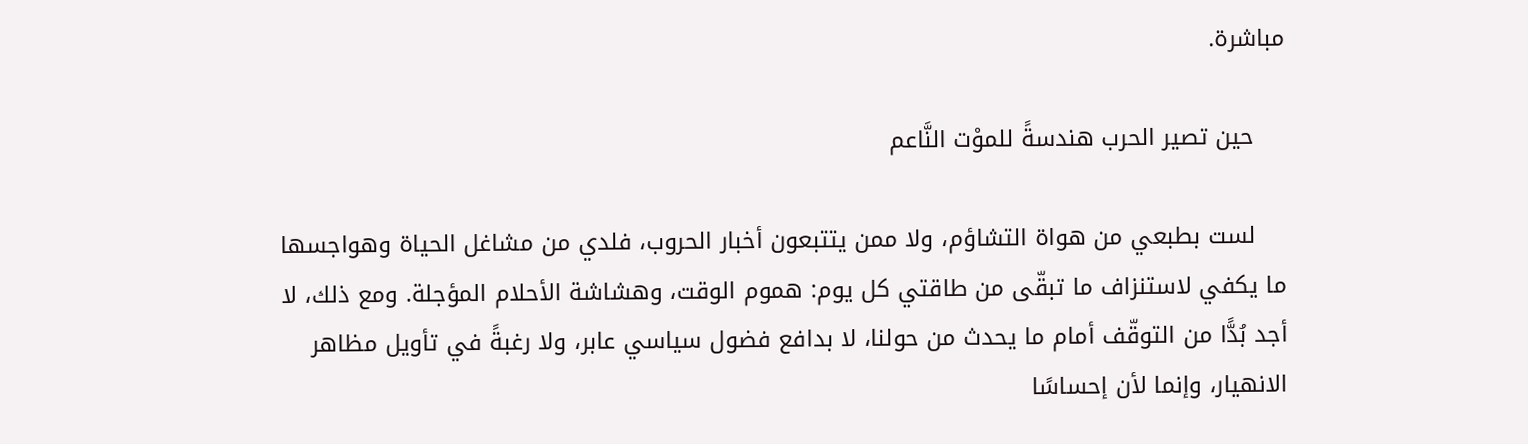مباشرة.

    حين تصير الحرب هندسةً للموْت النَّاعم

    لست بطبعي من هواة التشاؤم، ولا ممن يتتبعون أخبار الحروب، فلدي من مشاغل الحياة وهواجسها ما يكفي لاستنزاف ما تبقّى من طاقتي كل يوم: هموم الوقت، وهشاشة الأحلام المؤجلة. ومع ذلك، لا أجد بُدًّا من التوقّف أمام ما يحدث من حولنا، لا بدافع فضول سياسي عابر، ولا رغبةً في تأويل مظاهر الانهيار، وإنما لأن إحساسًا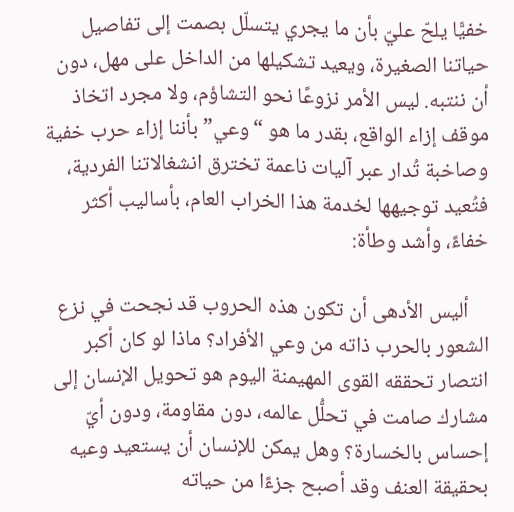خفيًّا يلحّ عليّ بأن ما يجري يتسلّل بصمت إلى تفاصيل حياتنا الصغيرة، ويعيد تشكيلها من الداخل على مهل، دون أن ننتبه. ليس الأمر نزوعًا نحو التشاؤم، ولا مجرد اتخاذ موقف إزاء الواقع، بقدر ما هو “وعي” بأننا إزاء حرب خفية وصاخبة تُدار عبر آليات ناعمة تخترق انشغالاتنا الفردية، فتُعيد توجيهها لخدمة هذا الخراب العام، بأساليب أكثر خفاءً، وأشد وطأة:

    أليس الأدهى أن تكون هذه الحروب قد نجحت في نزع الشعور بالحرب ذاته من وعي الأفراد؟ ماذا لو كان أكبر انتصار تحققه القوى المهيمنة اليوم هو تحويل الإنسان إلى مشارك صامت في تحلُّل عالمه، دون مقاومة، ودون أيّ إحساس بالخسارة؟ وهل يمكن للإنسان أن يستعيد وعيه بحقيقة العنف وقد أصبح جزءًا من حياته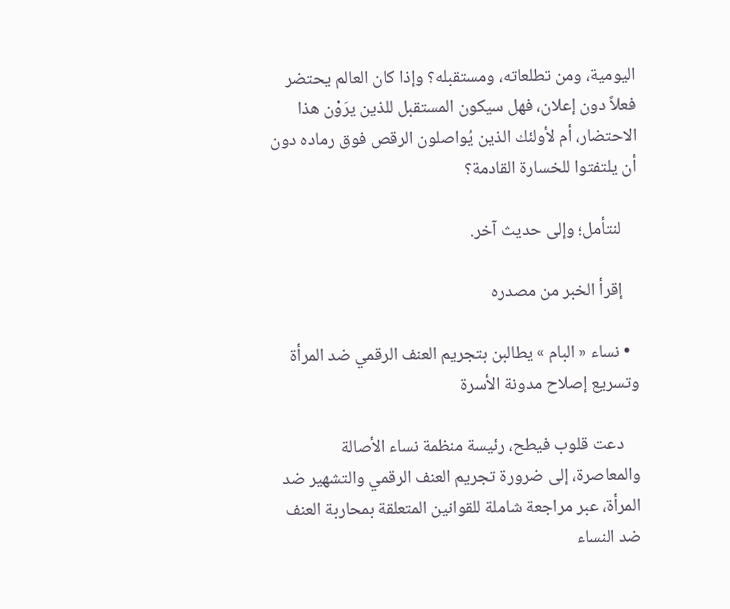اليومية، ومن تطلعاته، ومستقبله؟ وإذا كان العالم يحتضر فعلاً دون إعلان، فهل سيكون المستقبل للذين يرَوْن هذا الاحتضار، أم لأولئك الذين يُواصلون الرقص فوق رماده دون أن يلتفتوا للخسارة القادمة؟

    لنتأمل؛ وإلى حديث آخر.

    إقرأ الخبر من مصدره

  • نساء « البام » يطالبن بتجريم العنف الرقمي ضد المرأة وتسريع إصلاح مدونة الأسرة

    دعت قلوب فيطح، رئيسة منظمة نساء الأصالة والمعاصرة، إلى ضرورة تجريم العنف الرقمي والتشهير ضد المرأة، عبر مراجعة شاملة للقوانين المتعلقة بمحاربة العنف ضد النساء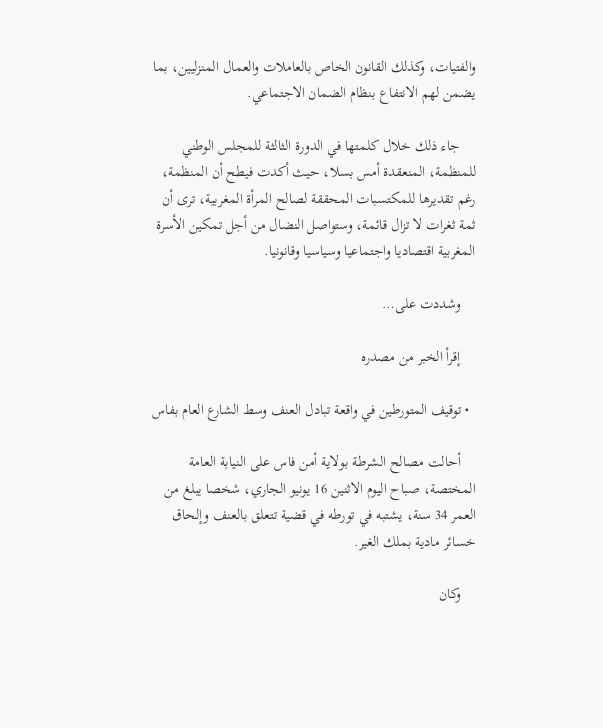والفتيات، وكذلك القانون الخاص بالعاملات والعمال المنزليين، بما يضمن لهم الانتفاع بنظام الضمان الاجتماعي.

    جاء ذلك خلال كلمتها في الدورة الثالثة للمجلس الوطني للمنظمة، المنعقدة أمس بسلا، حيث أكدت فيطح أن المنظمة، رغم تقديرها للمكتسبات المحققة لصالح المرأة المغربية، ترى أن ثمة ثغرات لا تزال قائمة، وستواصل النضال من أجل تمكين الأسرة المغربية اقتصاديا واجتماعيا وسياسيا وقانونيا.

    وشددت على…

    إقرأ الخبر من مصدره

  • توقيف المتورطين في واقعة تبادل العنف وسط الشارع العام بفاس

    أحالت مصالح الشرطة بولاية أمن فاس على النيابة العامة المختصة، صباح اليوم الاثنين 16 يونيو الجاري، شخصا يبلغ من العمر 34 سنة، يشتبه في تورطه في قضية تتعلق بالعنف وإلحاق خسائر مادية بملك الغير.

    وكان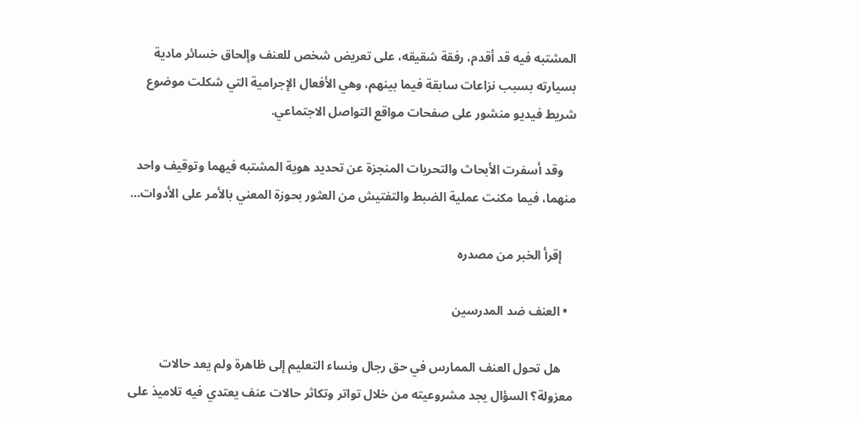المشتبه فيه قد أقدم، رفقة شقيقه، على تعريض شخص للعنف وإلحاق خسائر مادية بسيارته بسبب نزاعات سابقة فيما بينهم، وهي الأفعال الإجرامية التي شكلت موضوع شريط فيديو منشور على صفحات مواقع التواصل الاجتماعي.

    وقد أسفرت الأبحاث والتحريات المنجزة عن تحديد هوية المشتبه فيهما وتوقيف واحد منهما، فيما مكنت عملية الضبط والتفتيش من العثور بحوزة المعني بالأمر على الأدوات…

    إقرأ الخبر من مصدره

  • العنف ضد المدرسين

    هل تحول العنف الممارس في حق رجال ونساء التعليم إلى ظاهرة ولم يعد حالات معزولة؟ السؤال يجد مشروعيته من خلال تواتر وتكاثر حالات عنف يعتدي فيه تلاميذ على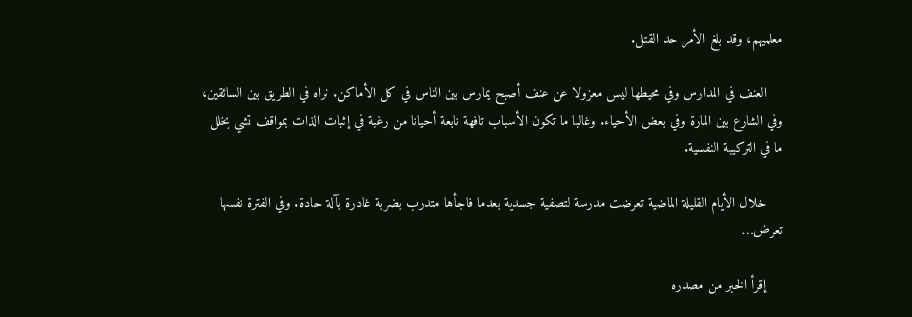معلميهم، وقد بلغ الأمر حد القتل.

    العنف في المدارس وفي محيطها ليس معزولا عن عنف أصبح يمارس بين الناس في كل الأماكن. نراه في الطريق بين السائقين، وفي الشارع بين المارة وفي بعض الأحياء. وغالبا ما تكون الأسباب تافهة نابعة أحيانا من رغبة في إثبات الذات بمواقف تشي بخلل ما في التركيبة النفسية.

    خلال الأيام القليلة الماضية تعرضت مدرسة لتصفية جسدية بعدما فاجأها متدرب بضربة غادرة بآلة حادة. وفي الفترة نفسها تعرض…

    إقرأ الخبر من مصدره